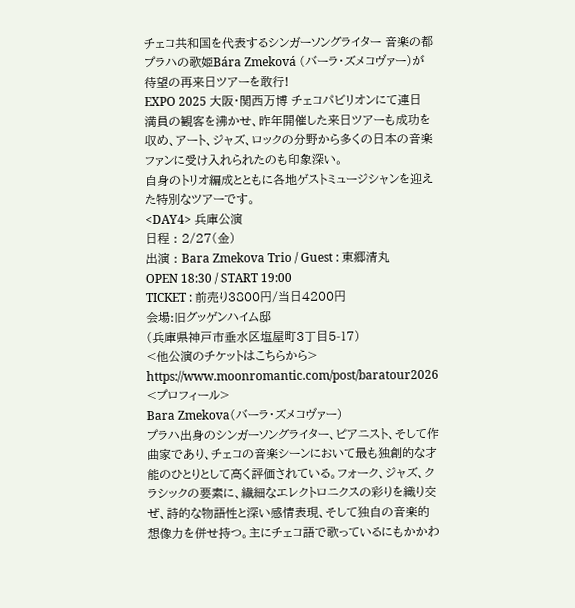チェコ共和国を代表するシンガーソングライター 音楽の都プラハの歌姫Bára Zmeková (バーラ・ズメコヴァー)が待望の再来日ツアーを敢行!
EXPO 2025 大阪・関西万博 チェコパビリオンにて連日満員の観客を沸かせ、昨年開催した来日ツアーも成功を収め、アート、ジャズ、ロックの分野から多くの日本の音楽ファンに受け入れられたのも印象深い。
自身のトリオ編成とともに各地ゲストミュージシャンを迎えた特別なツアーです。
<DAY4> 兵庫公演
日程 : 2/27(金)
出演 : Bara Zmekova Trio / Guest : 東郷清丸
OPEN 18:30 / START 19:00
TICKET : 前売り3800円/当日4200円
会場:旧グッゲンハイム邸
(兵庫県神戸市垂水区塩屋町3丁目5-17)
<他公演のチケットはこちらから>
https://www.moonromantic.com/post/baratour2026
<プロフィール>
Bara Zmekova(バーラ・ズメコヴァー)
プラハ出身のシンガーソングライター、ピアニスト、そして作曲家であり、チェコの音楽シーンにおいて最も独創的な才能のひとりとして高く評価されている。フォーク、ジャズ、クラシックの要素に、繊細なエレクトロニクスの彩りを織り交ぜ、詩的な物語性と深い感情表現、そして独自の音楽的想像力を併せ持つ。主にチェコ語で歌っているにもかかわ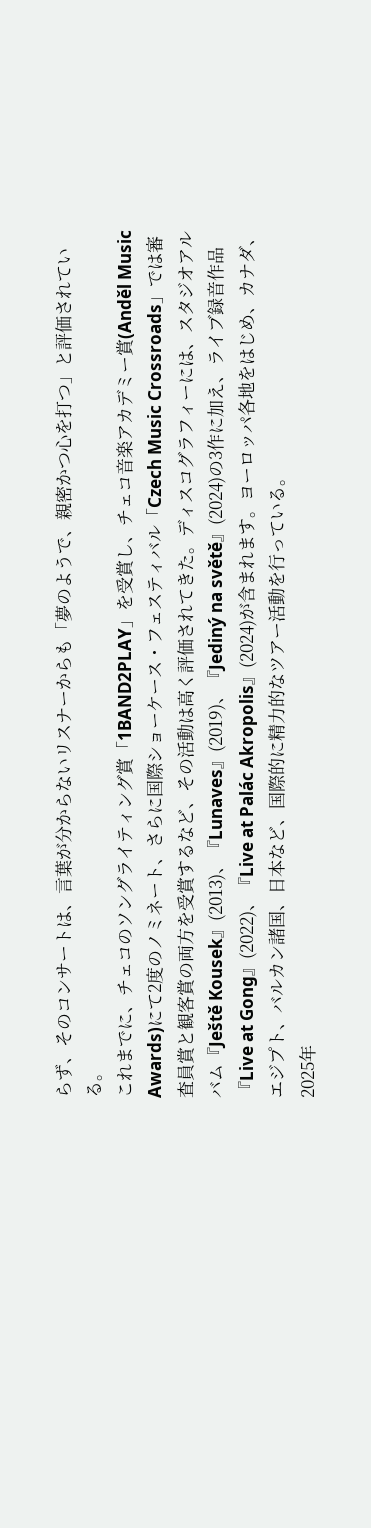らず、そのコンサートは、言葉が分からないリスナーからも「夢のようで、親密かつ心を打つ」と評価されている。
これまでに、チェコのソングライティング賞「1BAND2PLAY」を受賞し、チェコ音楽アカデミー賞(Anděl Music Awards)にて2度のノミネート、さらに国際ショーケース・フェスティバル「Czech Music Crossroads」では審査員賞と観客賞の両方を受賞するなど、その活動は高く評価されてきた。ディスコグラフィーには、スタジオアルバム『Ještě Kousek』(2013)、『Lunaves』(2019)、『Jediný na světě』(2024)の3作に加え、ライブ録音作品『Live at Gong』(2022)、『Live at Palác Akropolis』(2024)が含まれます。ヨーロッパ各地をはじめ、カナダ、エジプト、バルカン諸国、日本など、国際的に精力的なツアー活動を行っている。
2025年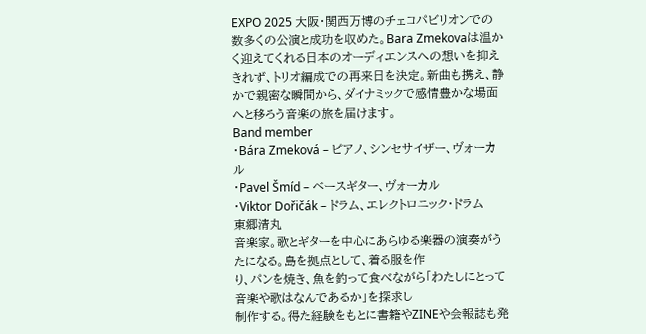EXPO 2025 大阪・関西万博のチェコパビリオンでの数多くの公演と成功を収めた。Bara Zmekovaは温かく迎えてくれる日本のオーディエンスへの想いを抑えきれず、トリオ編成での再来日を決定。新曲も携え、静かで親密な瞬間から、ダイナミックで感情豊かな場面へと移ろう音楽の旅を届けます。
Band member
・Bára Zmeková – ピアノ、シンセサイザー、ヴォーカル
・Pavel Šmíd – ベースギター、ヴォーカル
・Viktor Dořičák – ドラム、エレクトロニック・ドラム
東郷清丸
音楽家。歌とギターを中心にあらゆる楽器の演奏がうたになる。島を拠点として、着る服を作
り、パンを焼き、魚を釣って食べながら「わたしにとって音楽や歌はなんであるか」を探求し
制作する。得た経験をもとに書籍やZINEや会報誌も発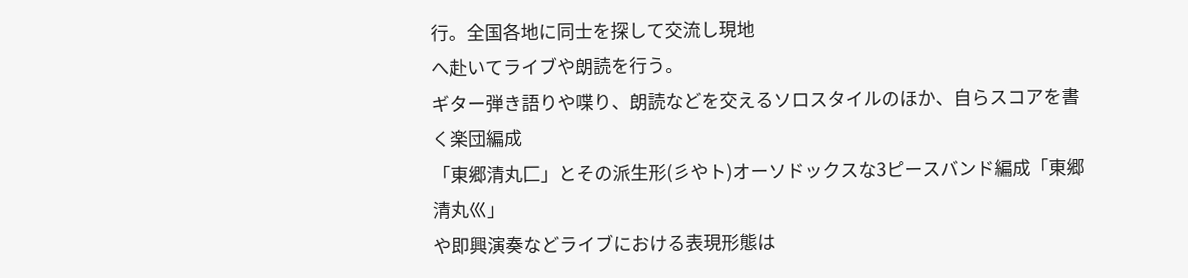行。全国各地に同士を探して交流し現地
へ赴いてライブや朗読を行う。
ギター弾き語りや喋り、朗読などを交えるソロスタイルのほか、自らスコアを書く楽団編成
「東郷清丸匚」とその派生形(彡やト)オーソドックスな3ピースバンド編成「東郷清丸巛」
や即興演奏などライブにおける表現形態は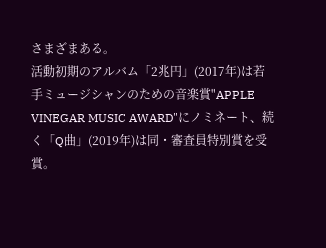さまざまある。
活動初期のアルバム「2兆円」(2017年)は若手ミュージシャンのための音楽賞"APPLE
VINEGAR MUSIC AWARD"にノミネート、続く「Q曲」(2019年)は同・審査員特別賞を受
賞。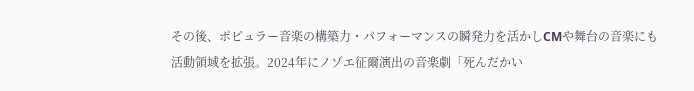その後、ポピュラー音楽の構築力・パフォーマンスの瞬発力を活かしCMや舞台の音楽にも
活動領域を拡張。2024年にノゾエ征爾演出の音楽劇「死んだかい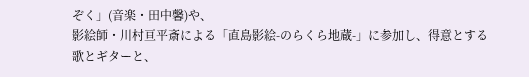ぞく」(音楽・田中馨)や、
影絵師・川村亘平斎による「直島影絵-のらくら地蔵-」に参加し、得意とする歌とギターと、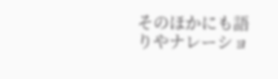そのほかにも語りやナレーショ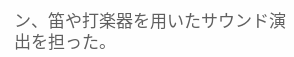ン、笛や打楽器を用いたサウンド演出を担った。